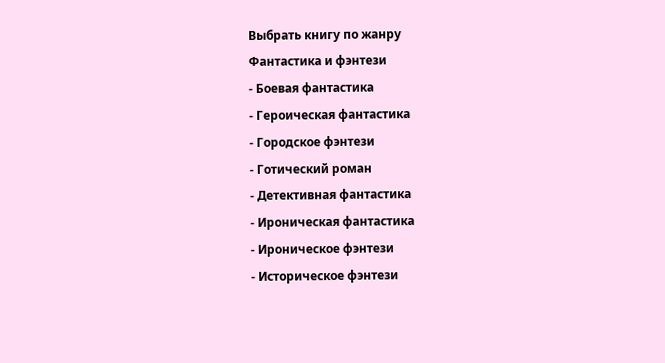Выбрать книгу по жанру
Фантастика и фэнтези
- Боевая фантастика
- Героическая фантастика
- Городское фэнтези
- Готический роман
- Детективная фантастика
- Ироническая фантастика
- Ироническое фэнтези
- Историческое фэнтези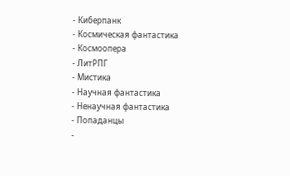- Киберпанк
- Космическая фантастика
- Космоопера
- ЛитРПГ
- Мистика
- Научная фантастика
- Ненаучная фантастика
- Попаданцы
-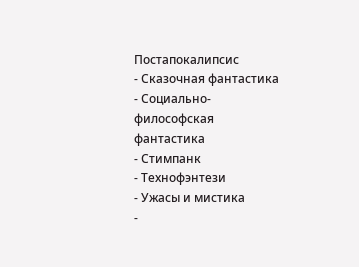Постапокалипсис
- Сказочная фантастика
- Социально-философская фантастика
- Стимпанк
- Технофэнтези
- Ужасы и мистика
-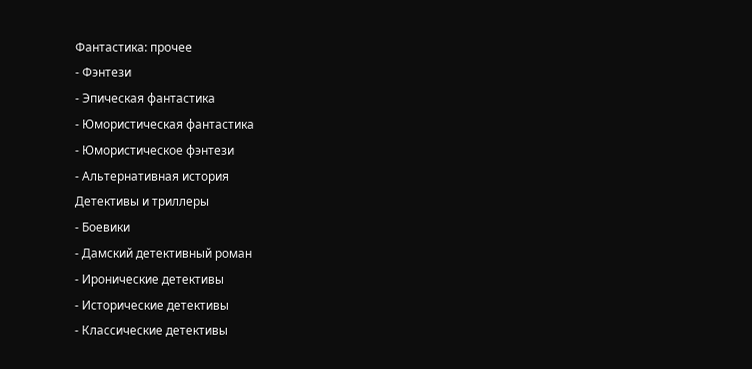Фантастика: прочее
- Фэнтези
- Эпическая фантастика
- Юмористическая фантастика
- Юмористическое фэнтези
- Альтернативная история
Детективы и триллеры
- Боевики
- Дамский детективный роман
- Иронические детективы
- Исторические детективы
- Классические детективы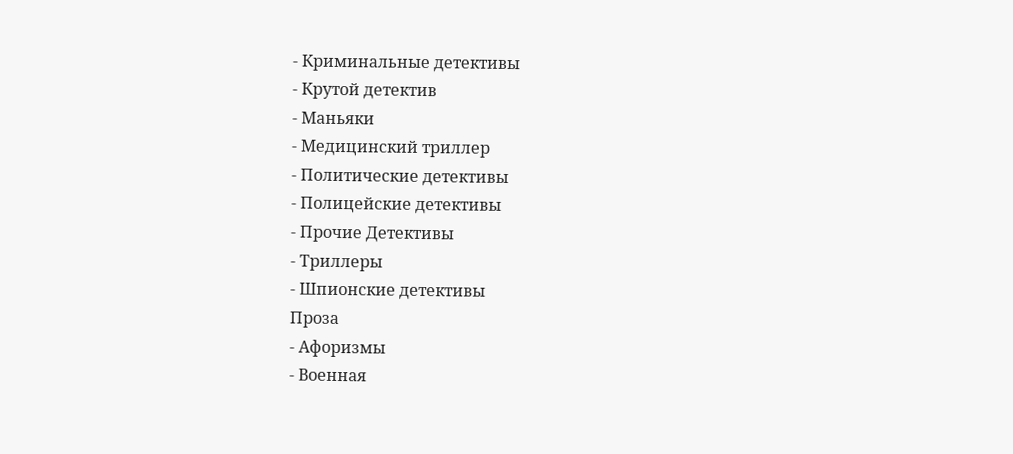- Криминальные детективы
- Крутой детектив
- Маньяки
- Медицинский триллер
- Политические детективы
- Полицейские детективы
- Прочие Детективы
- Триллеры
- Шпионские детективы
Проза
- Афоризмы
- Военная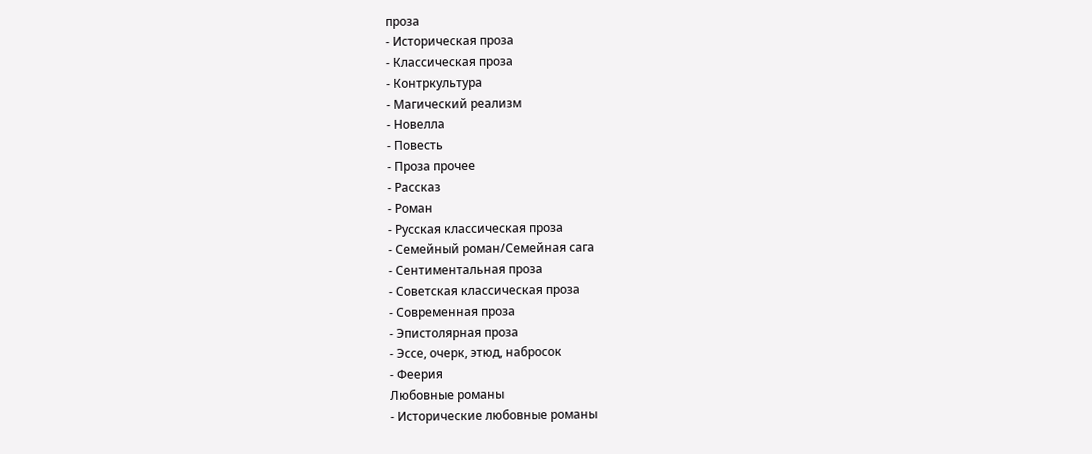проза
- Историческая проза
- Классическая проза
- Контркультура
- Магический реализм
- Новелла
- Повесть
- Проза прочее
- Рассказ
- Роман
- Русская классическая проза
- Семейный роман/Семейная сага
- Сентиментальная проза
- Советская классическая проза
- Современная проза
- Эпистолярная проза
- Эссе, очерк, этюд, набросок
- Феерия
Любовные романы
- Исторические любовные романы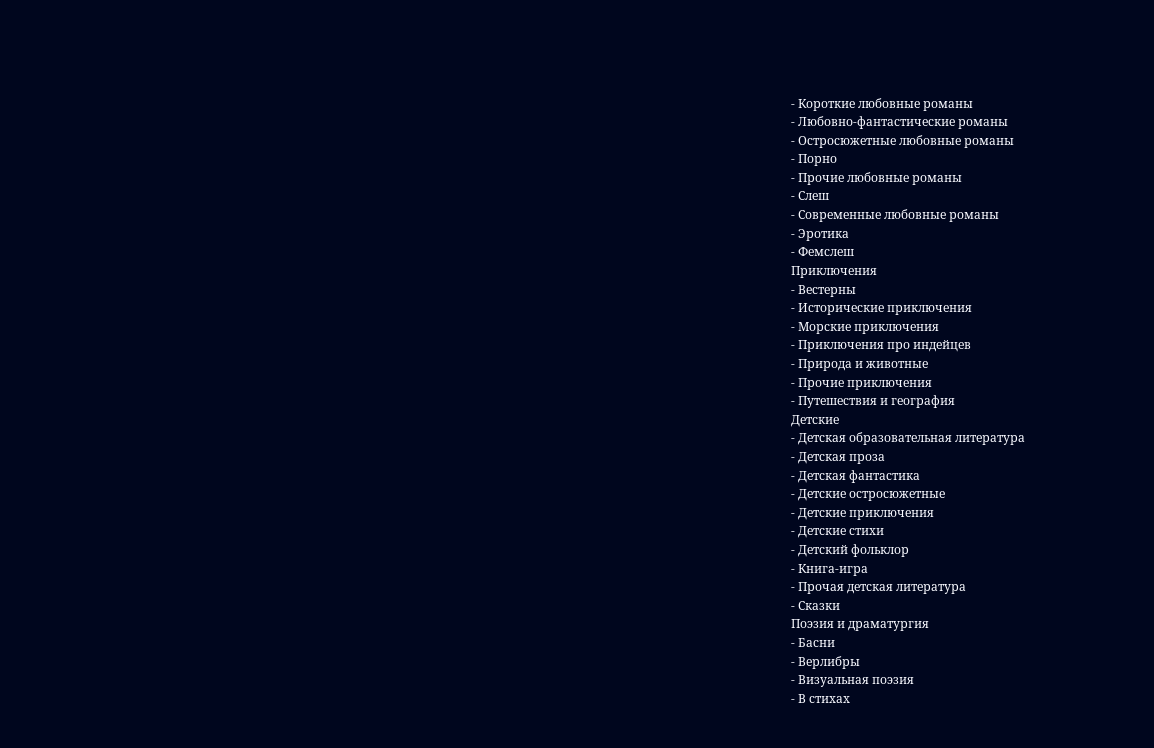- Короткие любовные романы
- Любовно-фантастические романы
- Остросюжетные любовные романы
- Порно
- Прочие любовные романы
- Слеш
- Современные любовные романы
- Эротика
- Фемслеш
Приключения
- Вестерны
- Исторические приключения
- Морские приключения
- Приключения про индейцев
- Природа и животные
- Прочие приключения
- Путешествия и география
Детские
- Детская образовательная литература
- Детская проза
- Детская фантастика
- Детские остросюжетные
- Детские приключения
- Детские стихи
- Детский фольклор
- Книга-игра
- Прочая детская литература
- Сказки
Поэзия и драматургия
- Басни
- Верлибры
- Визуальная поэзия
- В стихах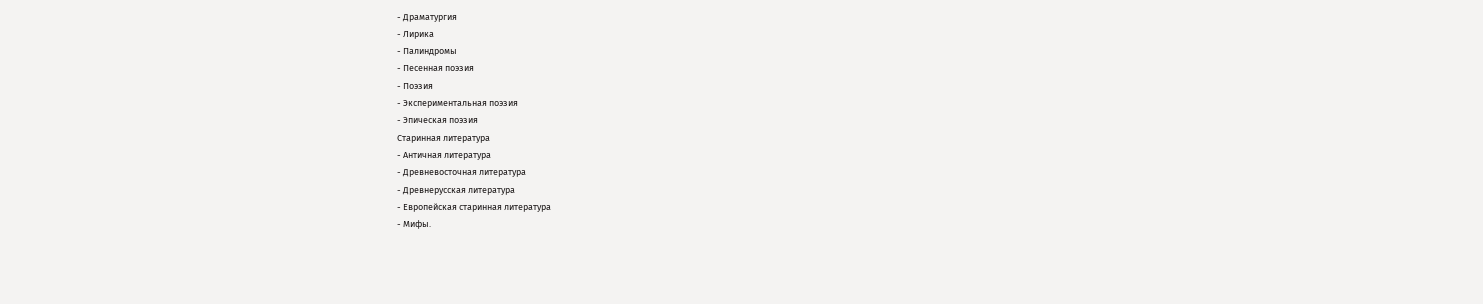- Драматургия
- Лирика
- Палиндромы
- Песенная поэзия
- Поэзия
- Экспериментальная поэзия
- Эпическая поэзия
Старинная литература
- Античная литература
- Древневосточная литература
- Древнерусская литература
- Европейская старинная литература
- Мифы.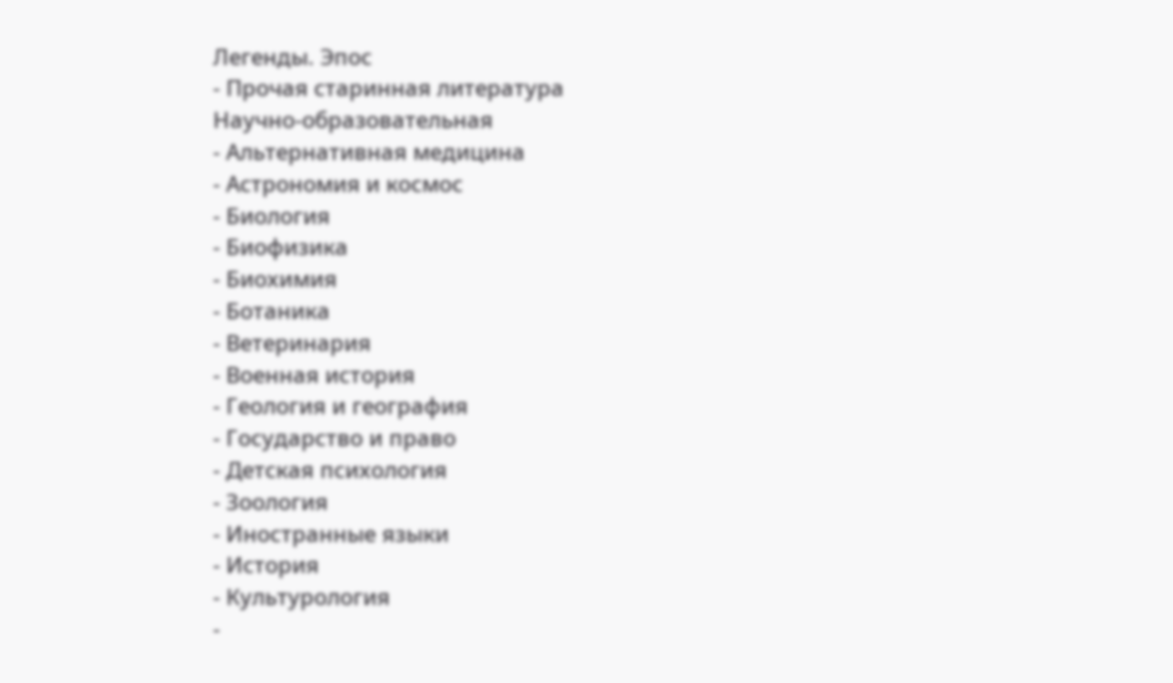Легенды. Эпос
- Прочая старинная литература
Научно-образовательная
- Альтернативная медицина
- Астрономия и космос
- Биология
- Биофизика
- Биохимия
- Ботаника
- Ветеринария
- Военная история
- Геология и география
- Государство и право
- Детская психология
- Зоология
- Иностранные языки
- История
- Культурология
-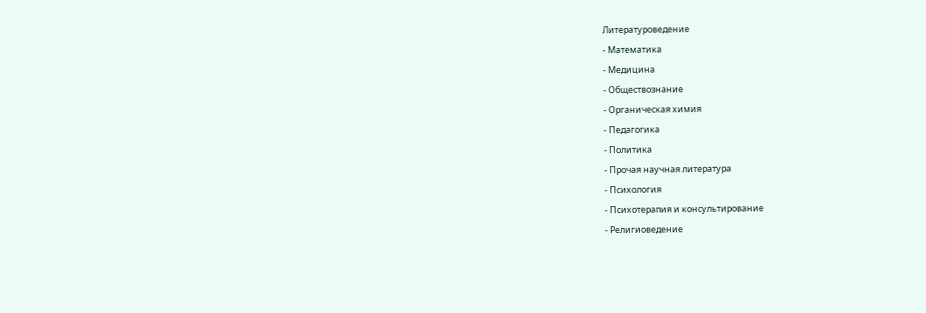Литературоведение
- Математика
- Медицина
- Обществознание
- Органическая химия
- Педагогика
- Политика
- Прочая научная литература
- Психология
- Психотерапия и консультирование
- Религиоведение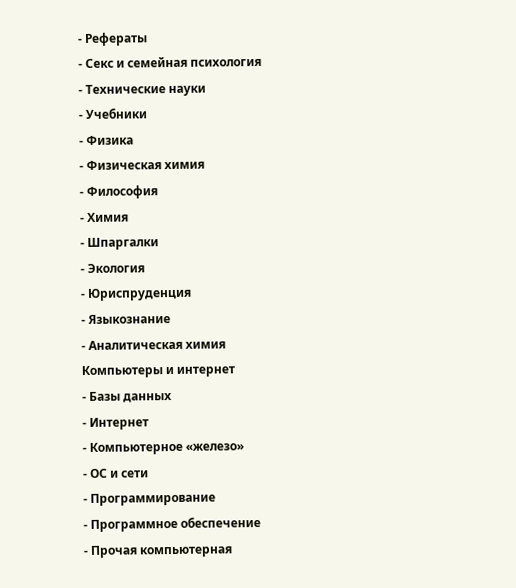- Рефераты
- Секс и семейная психология
- Технические науки
- Учебники
- Физика
- Физическая химия
- Философия
- Химия
- Шпаргалки
- Экология
- Юриспруденция
- Языкознание
- Аналитическая химия
Компьютеры и интернет
- Базы данных
- Интернет
- Компьютерное «железо»
- ОС и сети
- Программирование
- Программное обеспечение
- Прочая компьютерная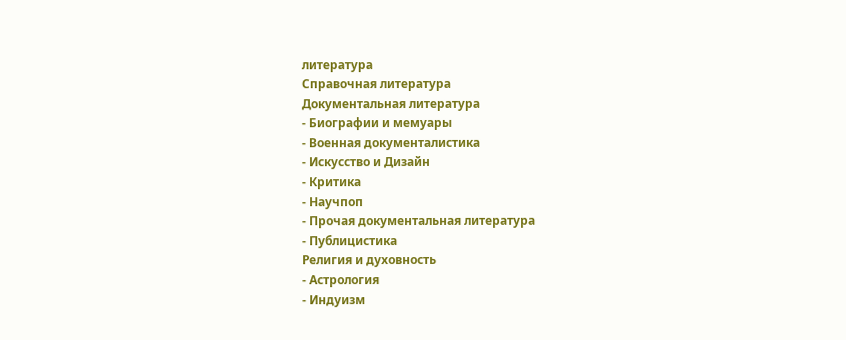литература
Справочная литература
Документальная литература
- Биографии и мемуары
- Военная документалистика
- Искусство и Дизайн
- Критика
- Научпоп
- Прочая документальная литература
- Публицистика
Религия и духовность
- Астрология
- Индуизм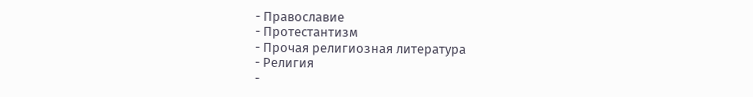- Православие
- Протестантизм
- Прочая религиозная литература
- Религия
-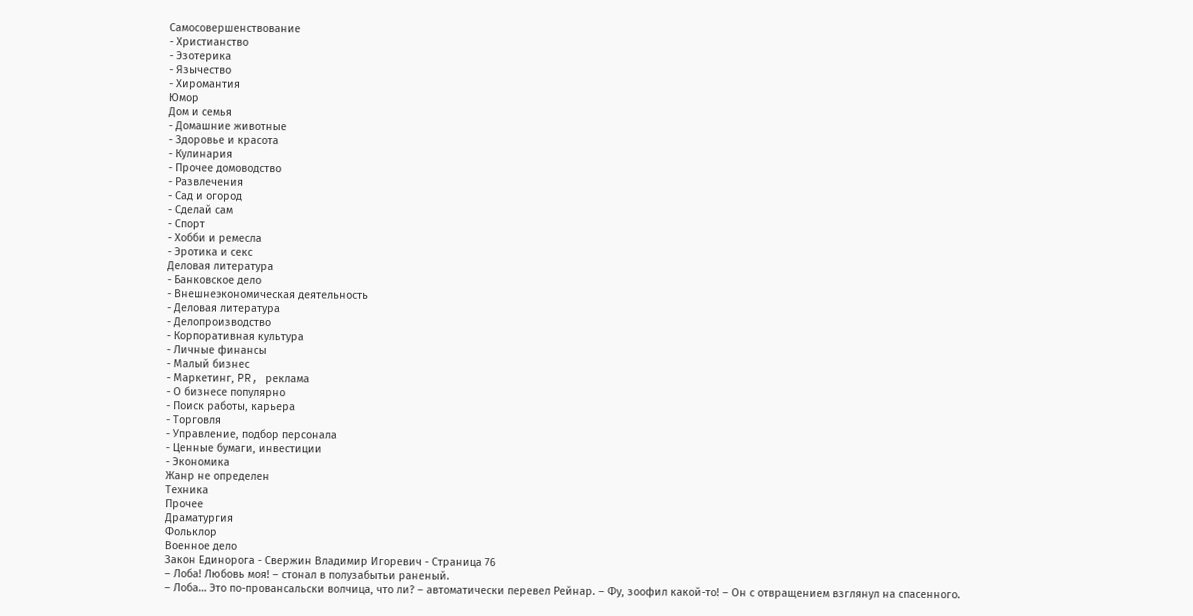Самосовершенствование
- Христианство
- Эзотерика
- Язычество
- Хиромантия
Юмор
Дом и семья
- Домашние животные
- Здоровье и красота
- Кулинария
- Прочее домоводство
- Развлечения
- Сад и огород
- Сделай сам
- Спорт
- Хобби и ремесла
- Эротика и секс
Деловая литература
- Банковское дело
- Внешнеэкономическая деятельность
- Деловая литература
- Делопроизводство
- Корпоративная культура
- Личные финансы
- Малый бизнес
- Маркетинг, PR, реклама
- О бизнесе популярно
- Поиск работы, карьера
- Торговля
- Управление, подбор персонала
- Ценные бумаги, инвестиции
- Экономика
Жанр не определен
Техника
Прочее
Драматургия
Фольклор
Военное дело
Закон Единорога - Свержин Владимир Игоревич - Страница 76
– Лоба! Любовь моя! – стонал в полузабытьи раненый.
– Лоба… Это по-провансальски волчица, что ли? – автоматически перевел Рейнар. – Фу, зоофил какой-то! – Он с отвращением взглянул на спасенного.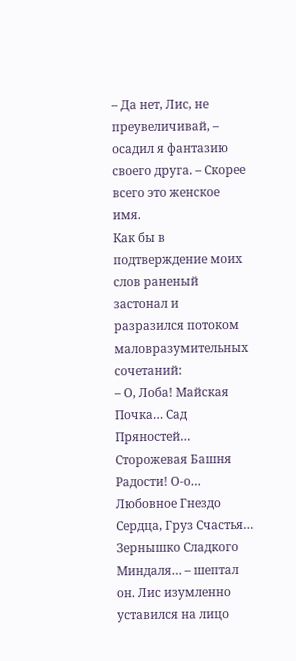– Да нет, Лис, не преувеличивай, – осадил я фантазию своего друга. – Скорее всего это женское имя.
Как бы в подтверждение моих слов раненый застонал и разразился потоком маловразумительных сочетаний:
– О, Лоба! Майская Почка… Сад Пряностей… Сторожевая Башня Радости! О-о… Любовное Гнездо Сердца, Груз Счастья… Зернышко Сладкого Миндаля… – шептал он. Лис изумленно уставился на лицо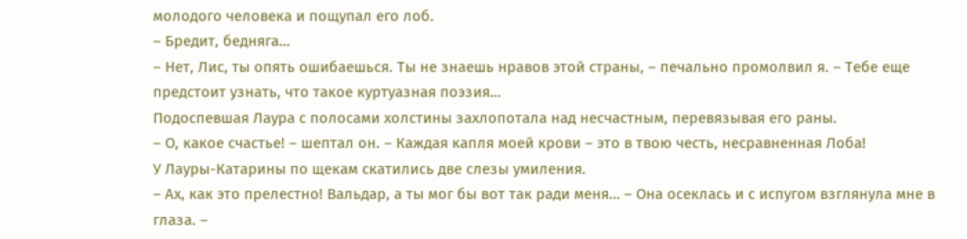молодого человека и пощупал его лоб.
– Бредит, бедняга…
– Нет, Лис, ты опять ошибаешься. Ты не знаешь нравов этой страны, – печально промолвил я. – Тебе еще предстоит узнать, что такое куртуазная поэзия…
Подоспевшая Лаура с полосами холстины захлопотала над несчастным, перевязывая его раны.
– О, какое счастье! – шептал он. – Каждая капля моей крови – это в твою честь, несравненная Лоба!
У Лауры-Катарины по щекам скатились две слезы умиления.
– Ах, как это прелестно! Вальдар, а ты мог бы вот так ради меня… – Она осеклась и с испугом взглянула мне в глаза. –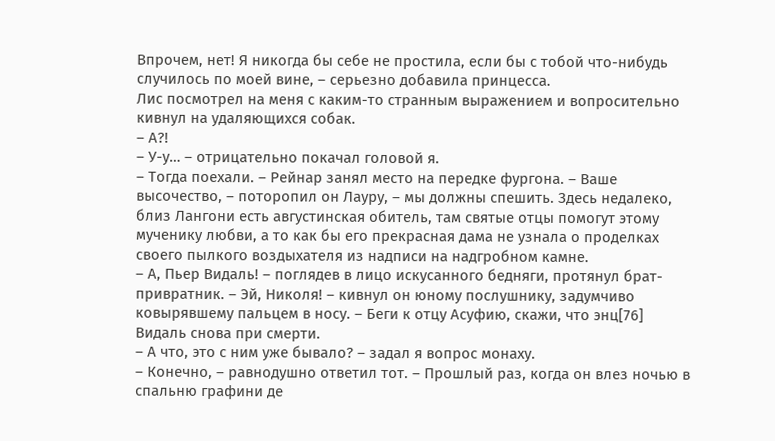Впрочем, нет! Я никогда бы себе не простила, если бы с тобой что-нибудь случилось по моей вине, – серьезно добавила принцесса.
Лис посмотрел на меня с каким-то странным выражением и вопросительно кивнул на удаляющихся собак.
– А?!
– У-у… – отрицательно покачал головой я.
– Тогда поехали. – Рейнар занял место на передке фургона. – Ваше высочество, – поторопил он Лауру, – мы должны спешить. Здесь недалеко, близ Лангони есть августинская обитель, там святые отцы помогут этому мученику любви, а то как бы его прекрасная дама не узнала о проделках своего пылкого воздыхателя из надписи на надгробном камне.
– А, Пьер Видаль! – поглядев в лицо искусанного бедняги, протянул брат-привратник. – Эй, Николя! – кивнул он юному послушнику, задумчиво ковырявшему пальцем в носу. – Беги к отцу Асуфию, скажи, что энц[76] Видаль снова при смерти.
– А что, это с ним уже бывало? – задал я вопрос монаху.
– Конечно, – равнодушно ответил тот. – Прошлый раз, когда он влез ночью в спальню графини де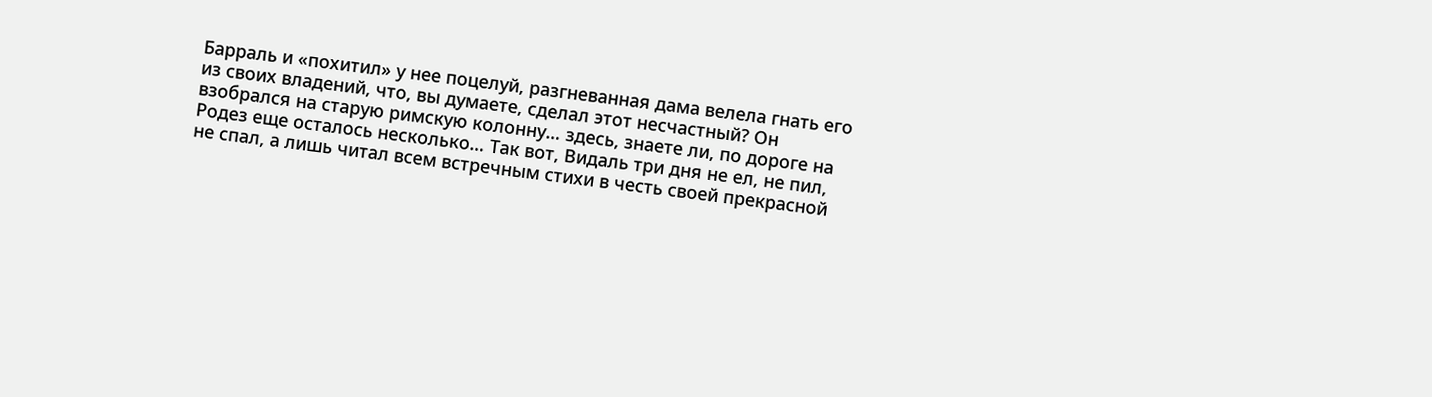Барраль и «похитил» у нее поцелуй, разгневанная дама велела гнать его из своих владений, что, вы думаете, сделал этот несчастный? Он взобрался на старую римскую колонну… здесь, знаете ли, по дороге на Родез еще осталось несколько… Так вот, Видаль три дня не ел, не пил, не спал, а лишь читал всем встречным стихи в честь своей прекрасной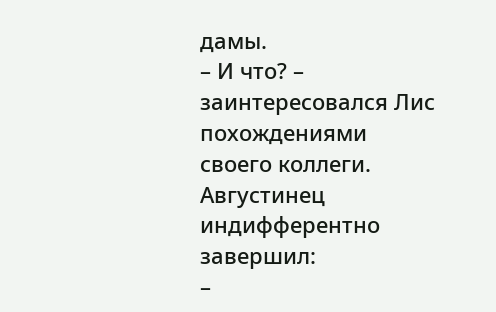дамы.
– И что? – заинтересовался Лис похождениями своего коллеги.
Августинец индифферентно завершил:
–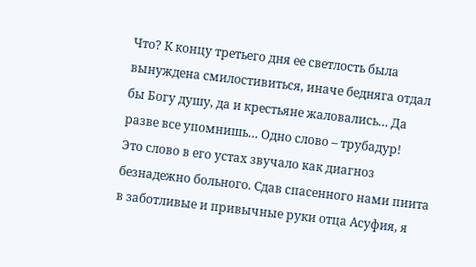Что? К концу третьего дня ее светлость была вынуждена смилостивиться, иначе бедняга отдал бы Богу душу, да и крестьяне жаловались… Да разве все упомнишь… Одно слово – трубадур!
Это слово в его устах звучало как диагноз безнадежно больного. Сдав спасенного нами пиита в заботливые и привычные руки отца Асуфия, я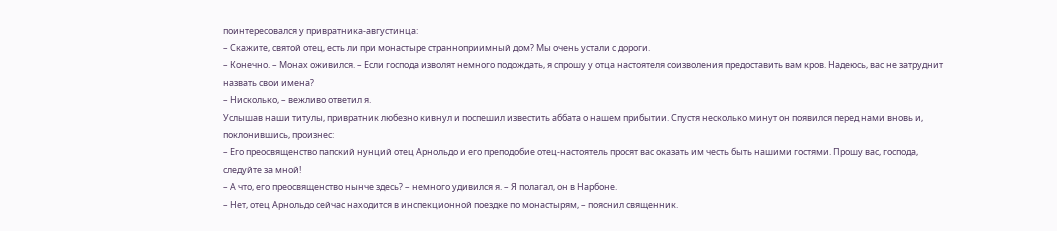поинтересовался у привратника-августинца:
– Скажите, святой отец, есть ли при монастыре странноприимный дом? Мы очень устали с дороги.
– Конечно. – Монах оживился. – Если господа изволят немного подождать, я спрошу у отца настоятеля соизволения предоставить вам кров. Надеюсь, вас не затруднит назвать свои имена?
– Нисколько, – вежливо ответил я.
Услышав наши титулы, привратник любезно кивнул и поспешил известить аббата о нашем прибытии. Спустя несколько минут он появился перед нами вновь и, поклонившись, произнес:
– Его преосвященство папский нунций отец Арнольдо и его преподобие отец-настоятель просят вас оказать им честь быть нашими гостями. Прошу вас, господа, следуйте за мной!
– А что, его преосвященство нынче здесь? – немного удивился я. – Я полагал, он в Нарбоне.
– Нет, отец Арнольдо сейчас находится в инспекционной поездке по монастырям, – пояснил священник.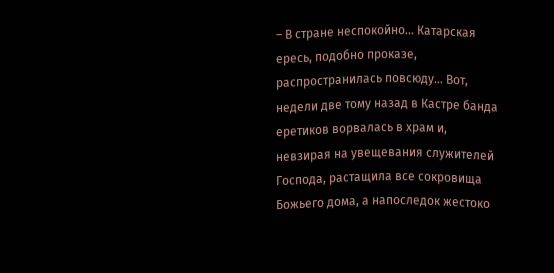– В стране неспокойно… Катарская ересь, подобно проказе, распространилась повсюду… Вот, недели две тому назад в Кастре банда еретиков ворвалась в храм и, невзирая на увещевания служителей Господа, растащила все сокровища Божьего дома, а напоследок жестоко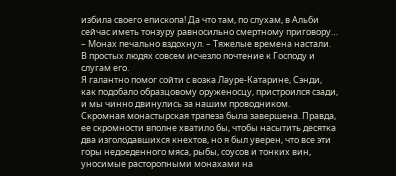избила своего епископа! Да что там, по слухам, в Альби сейчас иметь тонзуру равносильно смертному приговору… – Монах печально вздохнул. – Тяжелые времена настали. В простых людях совсем исчезло почтение к Господу и слугам его.
Я галантно помог сойти с возка Лауре-Катарине, Сэнди, как подобало образцовому оруженосцу, пристроился сзади, и мы чинно двинулись за нашим проводником.
Скромная монастырская трапеза была завершена. Правда, ее скромности вполне хватило бы, чтобы насытить десятка два изголодавшихся кнехтов, но я был уверен, что все эти горы недоеденного мяса, рыбы, соусов и тонких вин, уносимые расторопными монахами на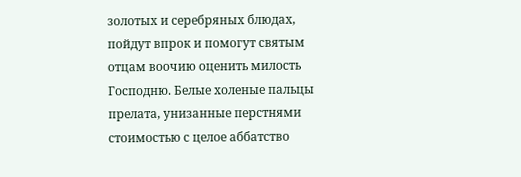золотых и серебряных блюдах, пойдут впрок и помогут святым отцам воочию оценить милость Господню. Белые холеные пальцы прелата, унизанные перстнями стоимостью с целое аббатство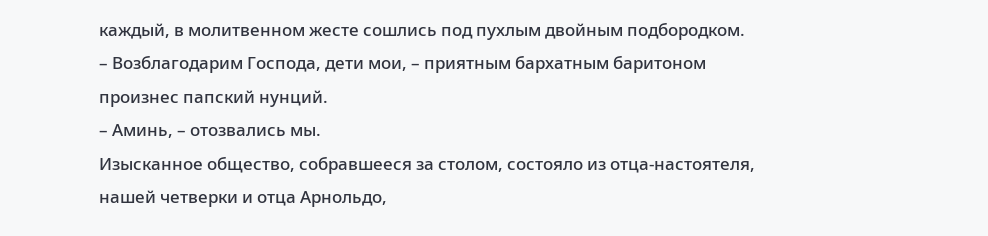каждый, в молитвенном жесте сошлись под пухлым двойным подбородком.
– Возблагодарим Господа, дети мои, – приятным бархатным баритоном произнес папский нунций.
– Аминь, – отозвались мы.
Изысканное общество, собравшееся за столом, состояло из отца-настоятеля, нашей четверки и отца Арнольдо,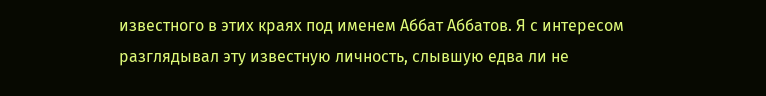известного в этих краях под именем Аббат Аббатов. Я с интересом разглядывал эту известную личность, слывшую едва ли не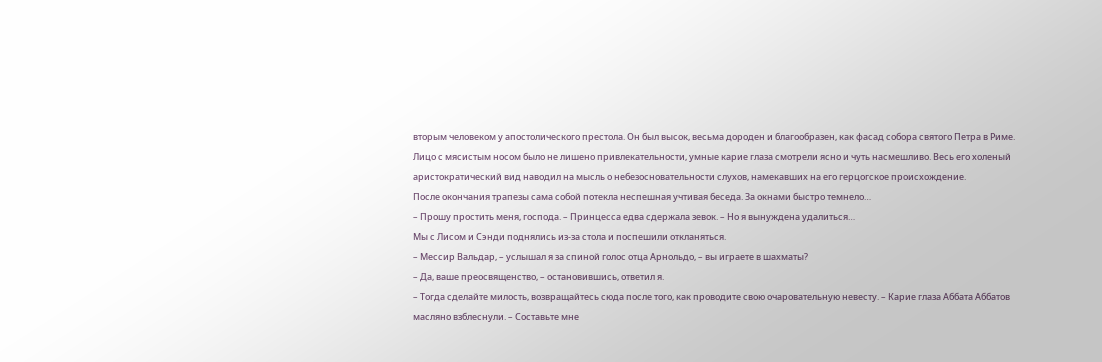вторым человеком у апостолического престола. Он был высок, весьма дороден и благообразен, как фасад собора святого Петра в Риме. Лицо с мясистым носом было не лишено привлекательности, умные карие глаза смотрели ясно и чуть насмешливо. Весь его холеный аристократический вид наводил на мысль о небезосновательности слухов, намекавших на его герцогское происхождение.
После окончания трапезы сама собой потекла неспешная учтивая беседа. За окнами быстро темнело…
– Прошу простить меня, господа. – Принцесса едва сдержала зевок. – Но я вынуждена удалиться…
Мы с Лисом и Сэнди поднялись из-за стола и поспешили откланяться.
– Мессир Вальдар, – услышал я за спиной голос отца Арнольдо, – вы играете в шахматы?
– Да, ваше преосвященство, – остановившись, ответил я.
– Тогда сделайте милость, возвращайтесь сюда после того, как проводите свою очаровательную невесту. – Карие глаза Аббата Аббатов масляно взблеснули. – Составьте мне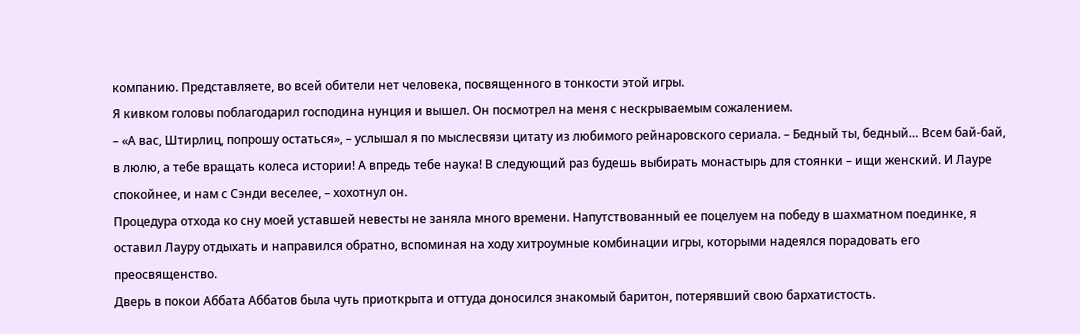компанию. Представляете, во всей обители нет человека, посвященного в тонкости этой игры.
Я кивком головы поблагодарил господина нунция и вышел. Он посмотрел на меня с нескрываемым сожалением.
– «А вас, Штирлиц, попрошу остаться», – услышал я по мыслесвязи цитату из любимого рейнаровского сериала. – Бедный ты, бедный… Всем бай-бай, в люлю, а тебе вращать колеса истории! А впредь тебе наука! В следующий раз будешь выбирать монастырь для стоянки – ищи женский. И Лауре спокойнее, и нам с Сэнди веселее, – хохотнул он.
Процедура отхода ко сну моей уставшей невесты не заняла много времени. Напутствованный ее поцелуем на победу в шахматном поединке, я оставил Лауру отдыхать и направился обратно, вспоминая на ходу хитроумные комбинации игры, которыми надеялся порадовать его преосвященство.
Дверь в покои Аббата Аббатов была чуть приоткрыта и оттуда доносился знакомый баритон, потерявший свою бархатистость.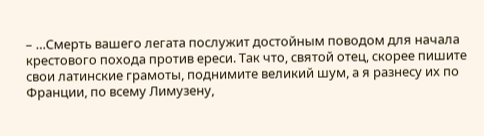– …Смерть вашего легата послужит достойным поводом для начала крестового похода против ереси. Так что, святой отец, скорее пишите свои латинские грамоты, поднимите великий шум, а я разнесу их по Франции, по всему Лимузену,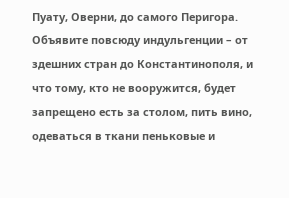Пуату, Оверни, до самого Перигора. Объявите повсюду индульгенции – от здешних стран до Константинополя, и что тому, кто не вооружится, будет запрещено есть за столом, пить вино, одеваться в ткани пеньковые и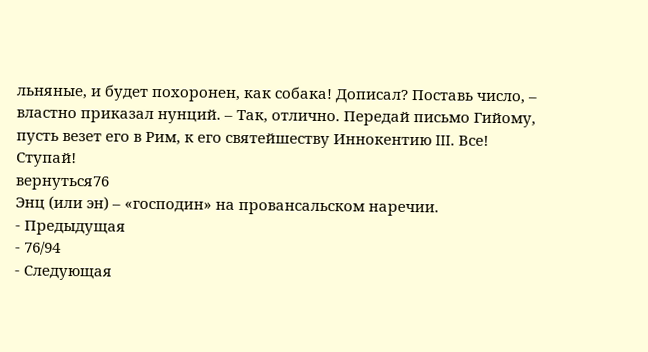льняные, и будет похоронен, как собака! Дописал? Поставь число, – властно приказал нунций. – Так, отлично. Передай письмо Гийому, пусть везет его в Рим, к его святейшеству Иннокентию III. Все! Ступай!
вернуться76
Энц (или эн) – «господин» на провансальском наречии.
- Предыдущая
- 76/94
- Следующая